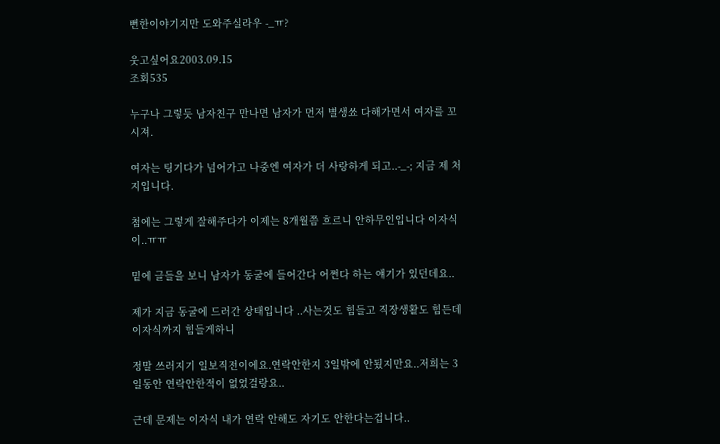뻔한이야기지만 도와주실라우 -_ㅠ?

웃고싶어요2003.09.15
조회535

누구나 그렇듯 남자친구 만나면 남자가 먼저 별생쑈 다해가면서 여자를 꼬시져.

여자는 팅기다가 넘어가고 나중엔 여자가 더 사랑하게 되고..-_-; 지금 제 처지입니다.

첨에는 그렇게 잘해주다가 이제는 8개월쯤 흐르니 안하무인입니다 이자식이..ㅠㅠ

밑에 글들을 보니 남자가 동굴에 들어간다 어쩐다 하는 얘기가 있던데요..

제가 지금 동굴에 드러간 상태입니다 ..사는것도 힘들고 직장생활도 힘든데 이자식까지 힘들게하니

정말 쓰러지기 일보직전이에요.연락안한지 3일밖에 안됬지만요..저희는 3일동안 연락안한적이 없었걸랑요..

근데 문제는 이자식 내가 연락 안해도 자기도 안한다는겁니다..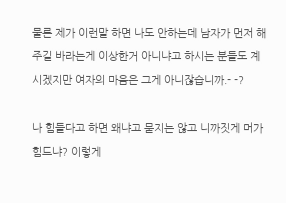물론 제가 이런말 하면 나도 안하는데 남자가 먼저 해주길 바라는게 이상한거 아니냐고 하시는 분들도 계시겠지만 여자의 마음은 그게 아니잖습니까.- -?

나 힘들다고 하면 왜냐고 묻지는 않고 니까짓게 머가 힘드냐? 이렇게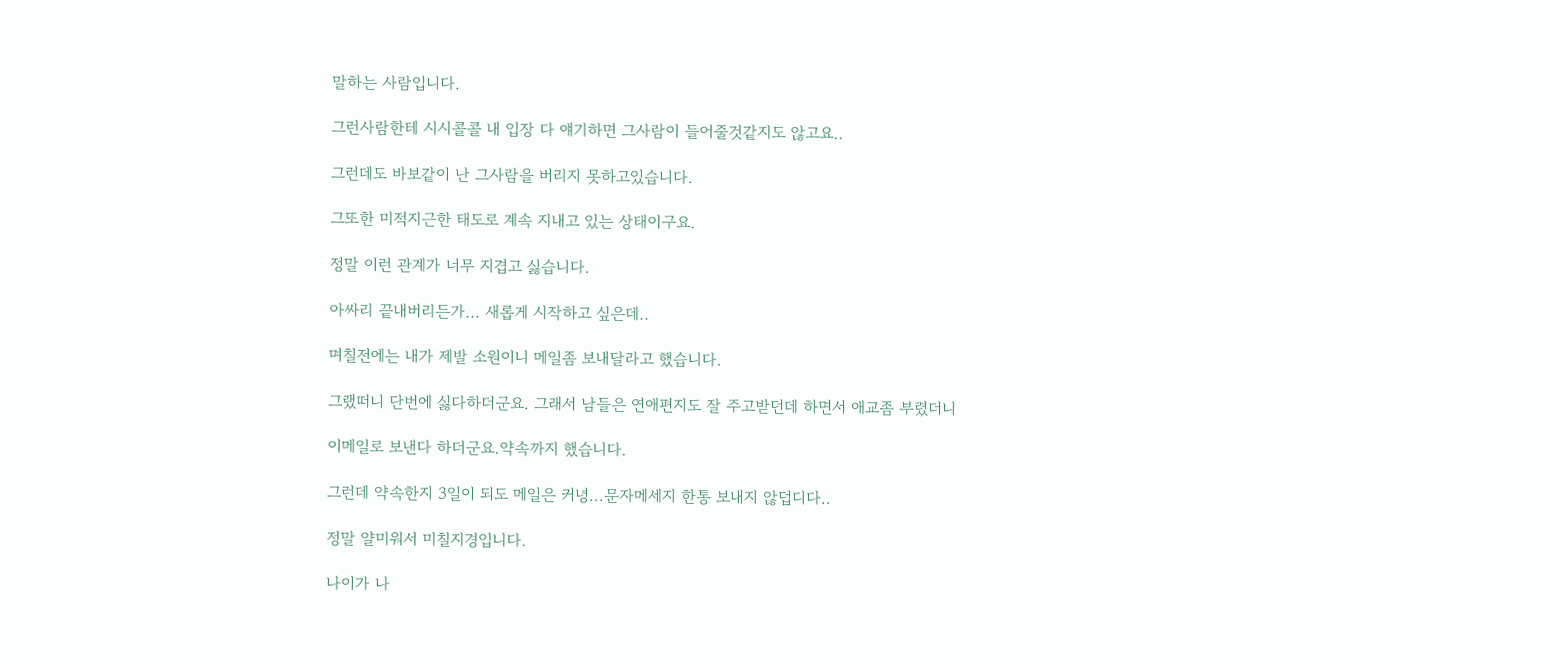말하는 사람입니다.

그런사람한테 시시콜콜 내 입장 다 얘기하면 그사람이 들어줄것같지도 않고요..

그런데도 바보같이 난 그사람을 버리지 못하고있습니다.

그또한 미적지근한 태도로 계속 지내고 있는 상태이구요.

정말 이런 관계가 너무 지겹고 싫습니다.

아싸리 끝내버리든가... 새롭게 시작하고 싶은데..

며칠전에는 내가 제발 소원이니 메일좀 보내달라고 했습니다.

그랬떠니 단번에 싫다하더군요. 그래서 남들은 연애편지도 잘 주고받던데 하면서 애교좀 부렸더니

이메일로 보낸다 하더군요.약속까지 했습니다.

그런데 약속한지 3일이 되도 메일은 커녕...문자메세지 한통 보내지 않덥디다..

정말 얄미워서 미칠지경입니다.

나이가 나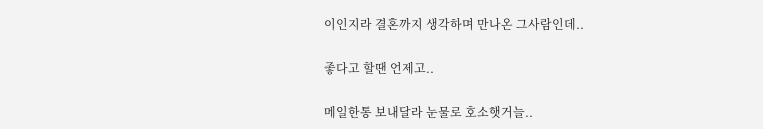이인지라 결혼까지 생각하며 만나온 그사람인데..

좋다고 할땐 언제고..

메일한통 보내달라 눈물로 호소햇거늘..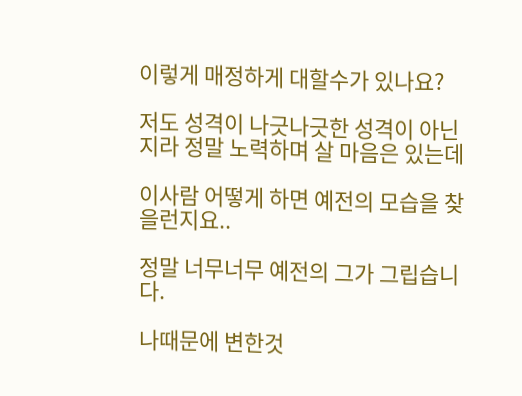이렇게 매정하게 대할수가 있나요?

저도 성격이 나긋나긋한 성격이 아닌지라 정말 노력하며 살 마음은 있는데

이사람 어떻게 하면 예전의 모습을 찾을런지요..

정말 너무너무 예전의 그가 그립습니다.

나때문에 변한것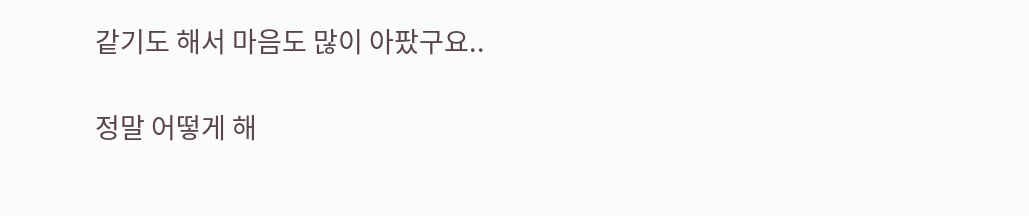같기도 해서 마음도 많이 아팠구요..

정말 어떻게 해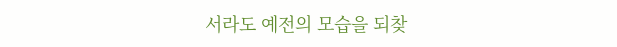서라도 예전의 모습을 되찾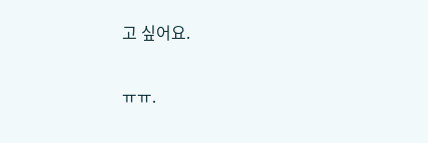고 싶어요.

ㅠㅠ.